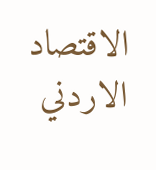الاقتصاد الاردني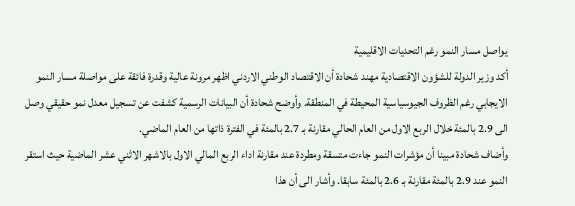يواصل مسار النمو رغم التحديات الاقليمية
أكد وزير الدولة للشؤون الاقتصادية مهند شحادة أن الاقتصاد الوطني الاردني اظهر مرونة عالية وقدرة فائقة على مواصلة مسار النمو الايجابي رغم الظروف الجيوسياسية المحيطة في المنطقة. وأوضح شحادة أن البيانات الرسمية كشفت عن تسجيل معدل نمو حقيقي وصل الى 2.9 بالمئة خلال الربع الاول من العام الحالي مقارنة بـ 2.7 بالمئة في الفترة ذاتها من العام الماضي.
وأضاف شحادة مبينا أن مؤشرات النمو جاءت متسقة ومطردة عند مقارنة اداء الربع المالي الاول بالاشهر الاثني عشر الماضية حيث استقر النمو عند 2.9 بالمئة مقارنة بـ 2.6 بالمئة سابقا. وأشار الى أن هذا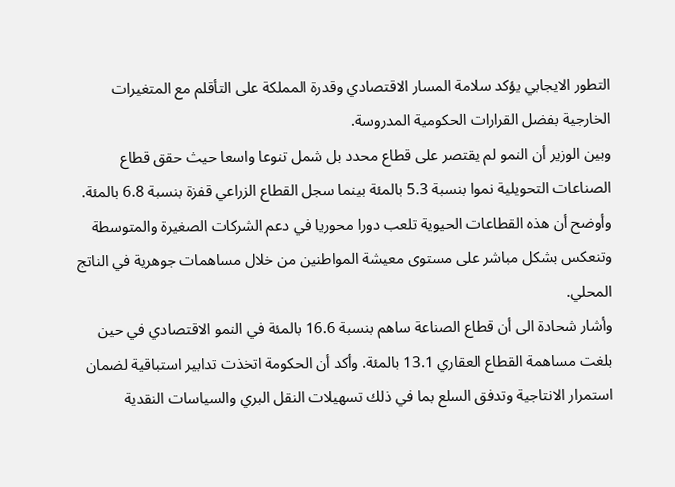التطور الايجابي يؤكد سلامة المسار الاقتصادي وقدرة المملكة على التأقلم مع المتغيرات الخارجية بفضل القرارات الحكومية المدروسة.
وبين الوزير أن النمو لم يقتصر على قطاع محدد بل شمل تنوعا واسعا حيث حقق قطاع الصناعات التحويلية نموا بنسبة 5.3 بالمئة بينما سجل القطاع الزراعي قفزة بنسبة 6.8 بالمئة. وأوضح أن هذه القطاعات الحيوية تلعب دورا محوريا في دعم الشركات الصغيرة والمتوسطة وتنعكس بشكل مباشر على مستوى معيشة المواطنين من خلال مساهمات جوهرية في الناتج المحلي.
وأشار شحادة الى أن قطاع الصناعة ساهم بنسبة 16.6 بالمئة في النمو الاقتصادي في حين بلغت مساهمة القطاع العقاري 13.1 بالمئة. وأكد أن الحكومة اتخذت تدابير استباقية لضمان استمرار الانتاجية وتدفق السلع بما في ذلك تسهيلات النقل البري والسياسات النقدية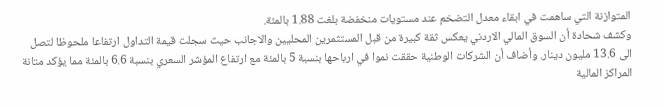المتوازنة التي ساهمت في ابقاء معدل التضخم عند مستويات منخفضة بلغت 1.88 بالمئة.
وكشف شحادة أن السوق المالي الاردني يعكس ثقة كبيرة من قبل المستثمرين المحليين والاجانب حيث سجلت قيمة التداول ارتفاعا ملحوظا لتصل الى 13.6 مليون دينار. وأضاف أن الشركات الوطنية حققت نموا في ارباحها بنسبة 5 بالمئة مع ارتفاع المؤشر السعري بنسبة 6.6 بالمئة مما يؤكد متانة المراكز المالية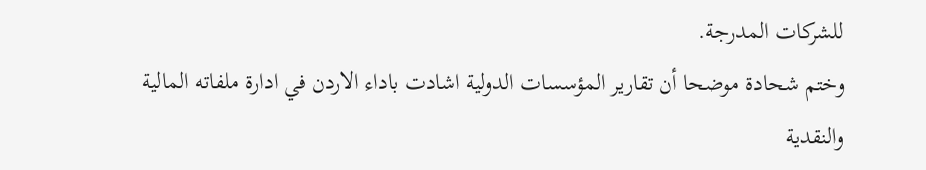للشركات المدرجة.
وختم شحادة موضحا أن تقارير المؤسسات الدولية اشادت باداء الاردن في ادارة ملفاته المالية والنقدية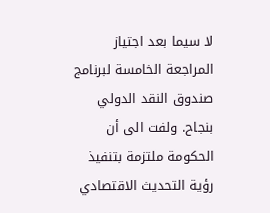لا سيما بعد اجتياز المراجعة الخامسة لبرنامج صندوق النقد الدولي بنجاح. ولفت الى أن الحكومة ملتزمة بتنفيذ رؤية التحديث الاقتصادي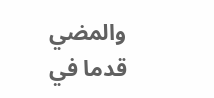والمضي قدما في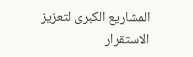المشاريع الكبرى لتعزيز الاستقرار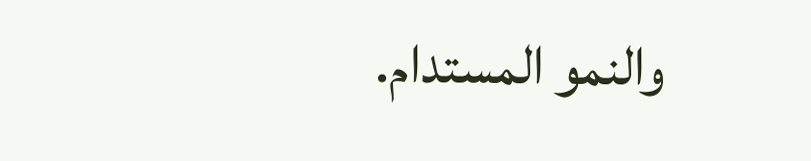والنمو المستدام.